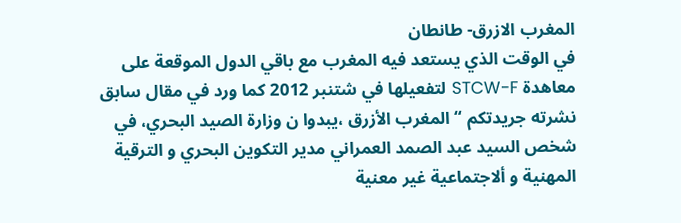المغرب الازرق- طانطان
في الوقت الذي يستعد فيه المغرب مع باقي الدول الموقعة على معاهدة STCW-F لتفعيلها في شتنبر 2012 كما ورد في مقال سابق نشرته جريدتكم “المغرب الأزرق ،يبدوا ن وزارة الصيد البحري، في شخص السيد عبد الصمد العمراني مدير التكوين البحري و الترقية المهنية و ألاجتماعية غير معنية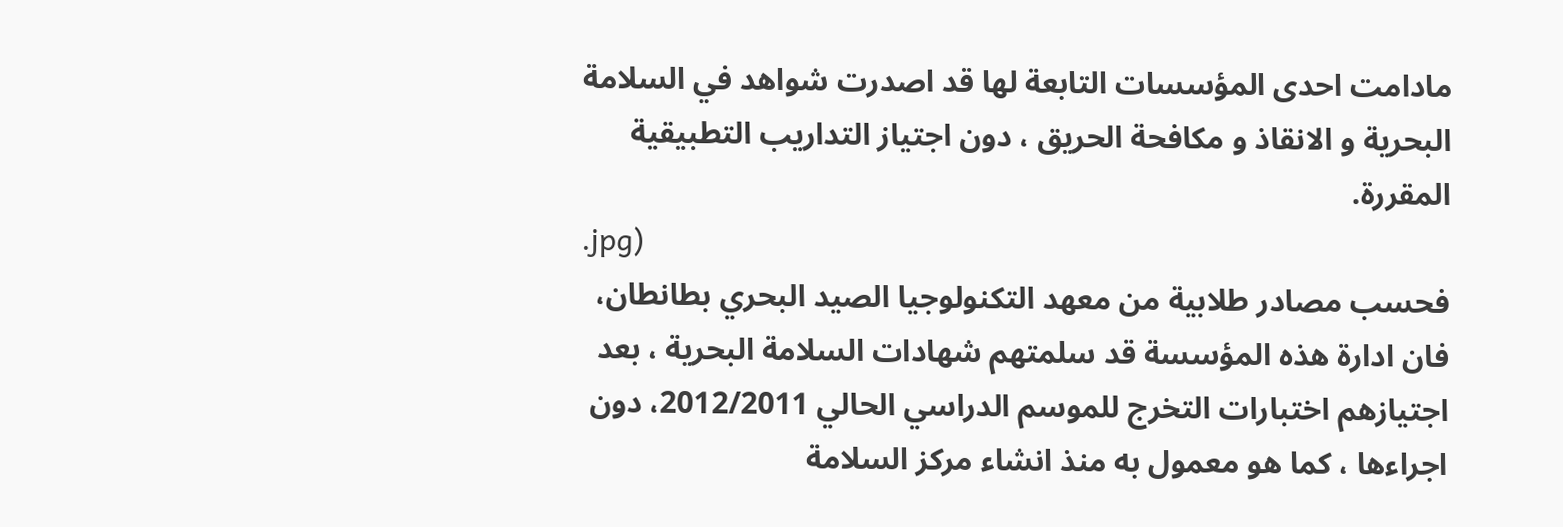مادامت احدى المؤسسات التابعة لها قد اصدرت شواهد في السلامة البحرية و الانقاذ و مكافحة الحريق ، دون اجتياز التداريب التطبيقية المقررة.
.jpg)
فحسب مصادر طلابية من معهد التكنولوجيا الصيد البحري بطانطان، فان ادارة هذه المؤسسة قد سلمتهم شهادات السلامة البحرية ، بعد اجتيازهم اختبارات التخرج للموسم الدراسي الحالي 2012/2011، دون اجراءها ، كما هو معمول به منذ انشاء مركز السلامة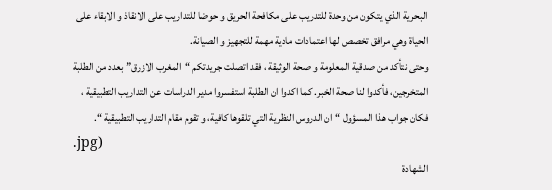البحرية الذي يتكون من وحدة للتدريب على مكافحة الحريق و حوضا للتداريب على الانقاذ و الابقاء على الحياة وهي مرافق تخصص لها اعتمادات مادية مهمة للتجهيز و الصيانة.
وحتى نتأكد من صدقية المعلومة و صحة الوثيقة ، فقد اتصلت جريدتكم “المغرب الازرق” بعدد من الطلبة المتخرجين، فأكدوا لنا صحة الخبر. كما اكدوا ان الطلبة استفسروا مدير الدراسات عن التداريب التطبيقية ، فكان جواب هذا المسؤول “ان الدروس النظرية التي تلقوها كافية، و تقوم مقام التداريب التطبيقية “.
.jpg)
الشهادة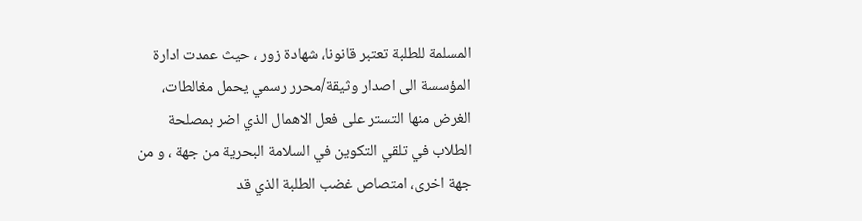المسلمة للطلبة تعتبر قانونا، شهادة زور ، حيث عمدت ادارة المؤسسة الى اصدار وثيقة/محرر رسمي يحمل مغالطات، الغرض منها التستر على فعل الاهمال الذي اضر بمصلحة الطلاب في تلقي التكوين في السلامة البحرية من جهة ، و من جهة اخرى، امتصاص غضب الطلبة الذي قد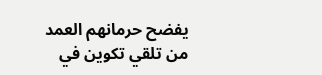يفضح حرمانهم العمد من تلقي تكوين في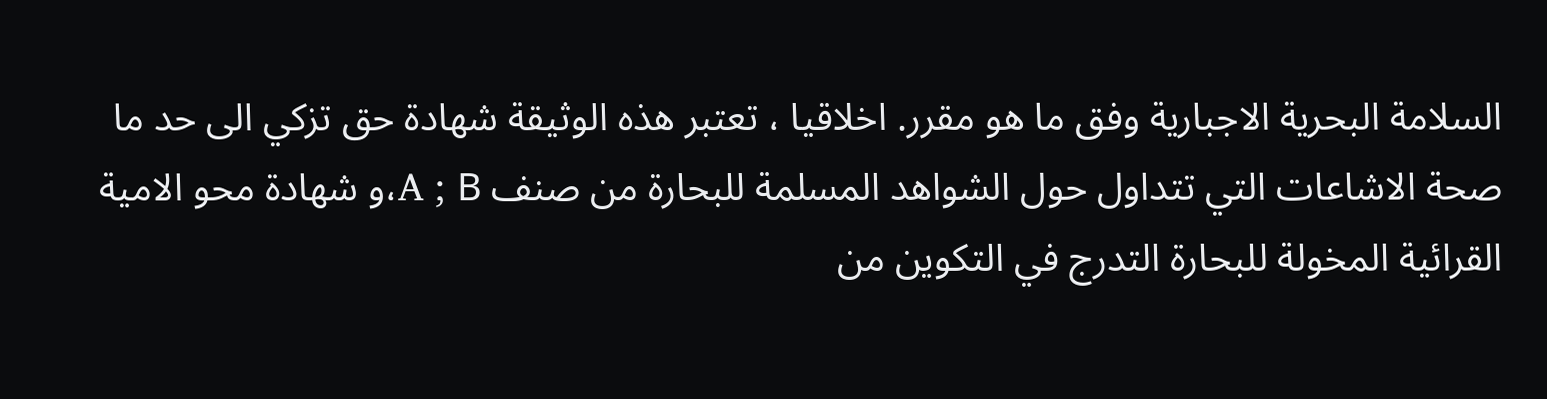السلامة البحرية الاجبارية وفق ما هو مقرر. اخلاقيا ، تعتبر هذه الوثيقة شهادة حق تزكي الى حد ما صحة الاشاعات التي تتداول حول الشواهد المسلمة للبحارة من صنف A ; B،و شهادة محو الامية القرائية المخولة للبحارة التدرج في التكوين من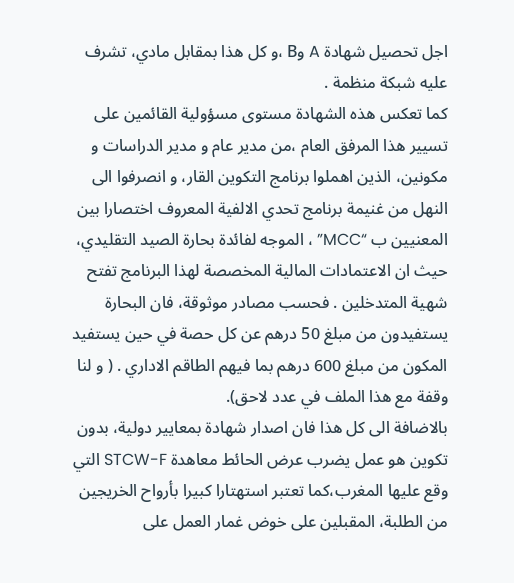اجل تحصيل شهادة A وB ،و كل هذا بمقابل مادي، تشرف عليه شبكة منظمة .
كما تعكس هذه الشهادة مستوى مسؤولية القائمين على تسيير هذا المرفق العام ،من مدير عام و مدير الدراسات و مكونين، الذين اهملوا برنامج التكوين القار، و انصرفوا الى النهل من غنيمة برنامج تحدي الالفية المعروف اختصارا بين المعنيين ب “MCC” ، الموجه لفائدة بحارة الصيد التقليدي، حيث ان الاعتمادات المالية المخصصة لهذا البرنامج تفتح شهية المتدخلين . فحسب مصادر موثوقة، فان البحارة يستفيدون من مبلغ 50 درهم عن كل حصة في حين يستفيد المكون من مبلغ 600 درهم بما فيهم الطاقم الاداري . ( و لنا وقفة مع هذا الملف في عدد لاحق).
بالاضافة الى كل هذا فان اصدار شهادة بمعايير دولية، بدون تكوين هو عمل يضرب عرض الحائط معاهدة STCW-F التي وقع عليها المغرب،كما تعتبر استهتارا كبيرا بأرواح الخريجين من الطلبة، المقبلين على خوض غمار العمل على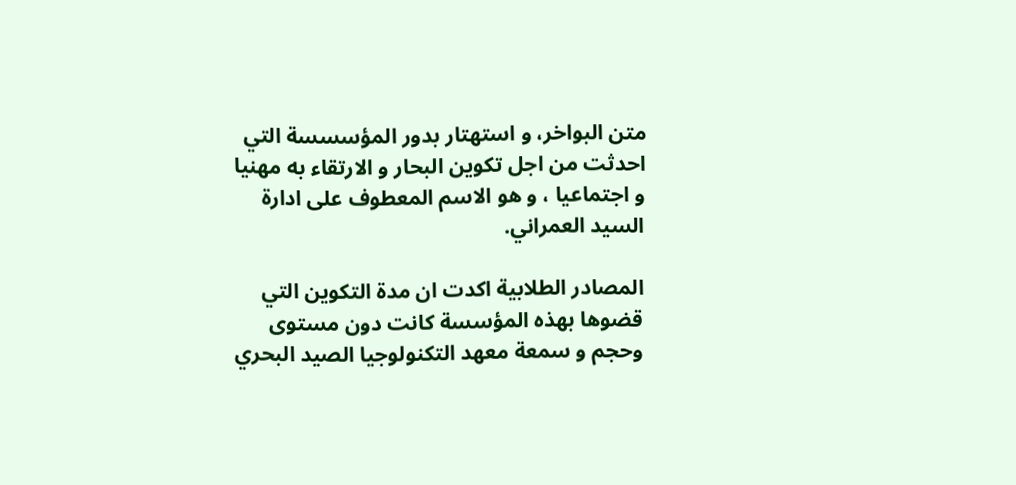متن البواخر، و استهتار بدور المؤسسسة التي احدثت من اجل تكوين البحار و الارتقاء به مهنيا و اجتماعيا ، و هو الاسم المعطوف على ادارة السيد العمراني.

المصادر الطلابية اكدت ان مدة التكوين التي قضوها بهذه المؤسسة كانت دون مستوى وحجم و سمعة معهد التكنولوجيا الصيد البحري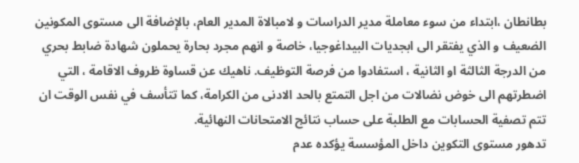بطانطان ،ابتداء من سوء معاملة مدير الدراسات و لامبالاة المدير العام، بالإضافة الى مستوى المكونين الضعيف و الذي يفتقر الى ابجديات البيداغوجيا، خاصة و انهم مجرد بحارة يحملون شهادة ضابط بحري من الدرجة الثالثة او الثانية ، استفادوا من فرصة التوظيف. ناهيك عن قساوة ظروف الاقامة ، التي اضطرتهم الى خوض نضالات من اجل التمتع بالحد الادنى من الكرامة، كما تتأسف في نفس الوقت ان تتم تصفية الحسابات مع الطلبة على حساب نتائج الامتحانات النهائية.
تدهور مستوى التكوين داخل المؤسسة يؤكده عدم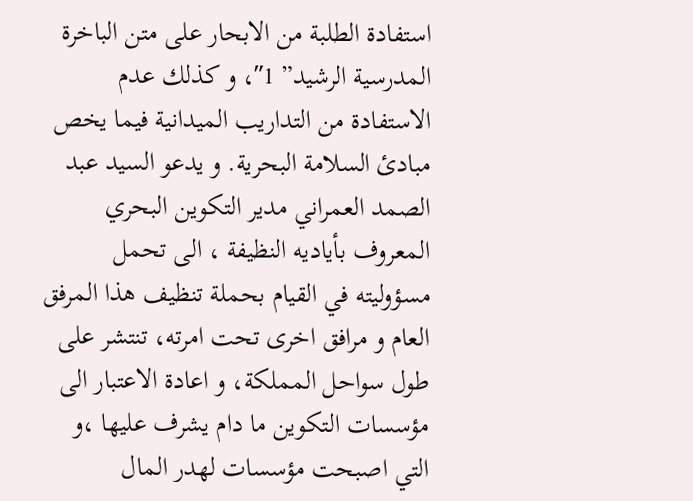استفادة الطلبة من الابحار على متن الباخرة المدرسية الرشيد” 1″، و كذلك عدم الاستفادة من التداريب الميدانية فيما يخص مبادئ السلامة البحرية. و يدعو السيد عبد الصمد العمراني مدير التكوين البحري المعروف بأياديه النظيفة ، الى تحمل مسؤوليته في القيام بحملة تنظيف هذا المرفق العام و مرافق اخرى تحت امرته، تنتشر على طول سواحل المملكة، و اعادة الاعتبار الى مؤسسات التكوين ما دام يشرف عليها ،و التي اصبحت مؤسسات لهدر المال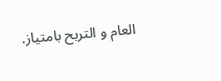العام و التربح بامتياز.